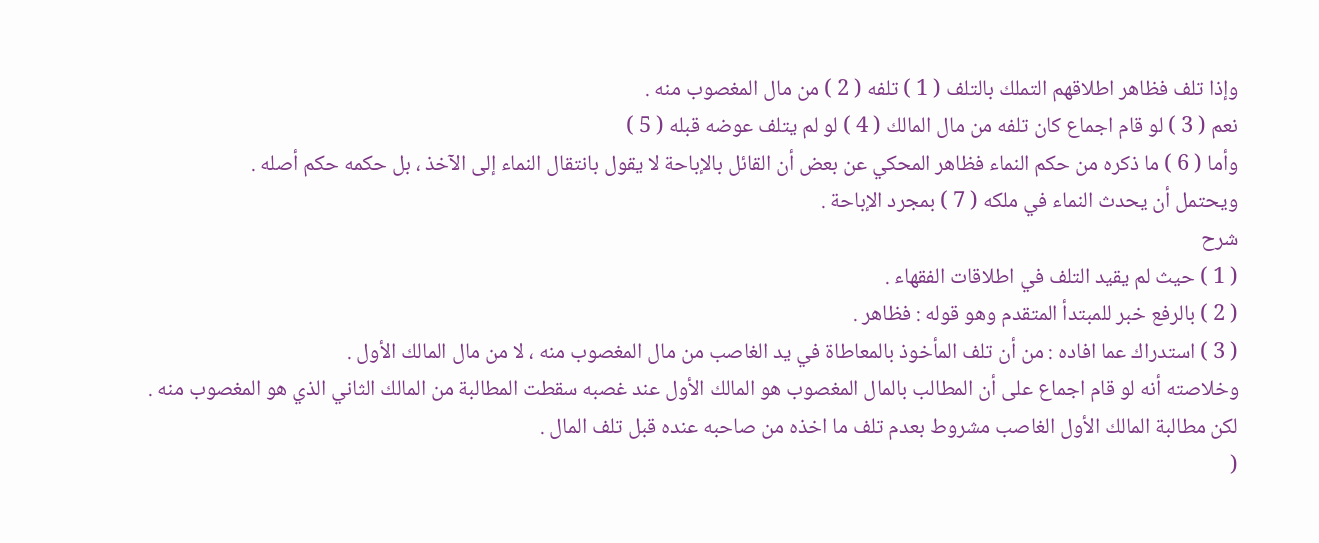وإذا تلف فظاهر اطلاقهم التملك بالتلف ( 1 ) تلفه ( 2 ) من مال المغصوب منه .
نعم ( 3 ) لو قام اجماع كان تلفه من مال المالك ( 4 ) لو لم يتلف عوضه قبله ( 5 )
وأما ( 6 ) ما ذكره من حكم النماء فظاهر المحكي عن بعض أن القائل بالإباحة لا يقول بانتقال النماء إلى الآخذ ، بل حكمه حكم أصله .
ويحتمل أن يحدث النماء في ملكه ( 7 ) بمجرد الإباحة .
شرح
( 1 ) حيث لم يقيد التلف في اطلاقات الفقهاء .
( 2 ) بالرفع خبر للمبتدأ المتقدم وهو قوله : فظاهر .
( 3 ) استدراك عما افاده : من أن تلف المأخوذ بالمعاطاة في يد الغاصب من مال المغصوب منه ، لا من مال المالك الأول .
وخلاصته أنه لو قام اجماع على أن المطالب بالمال المغصوب هو المالك الأول عند غصبه سقطت المطالبة من المالك الثاني الذي هو المغصوب منه .
لكن مطالبة المالك الأول الغاصب مشروط بعدم تلف ما اخذه من صاحبه عنده قبل تلف المال .
(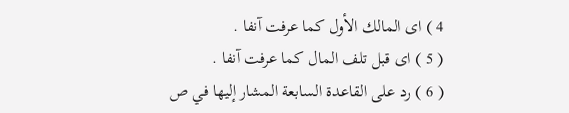4 ) اى المالك الأول كما عرفت آنفا .
( 5 ) اى قبل تلف المال كما عرفت آنفا .
( 6 ) رد على القاعدة السابعة المشار إليها في ص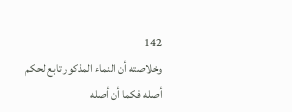142
وخلاصته أن النماء المذكور تابع لحكم أصله فكما أن أصله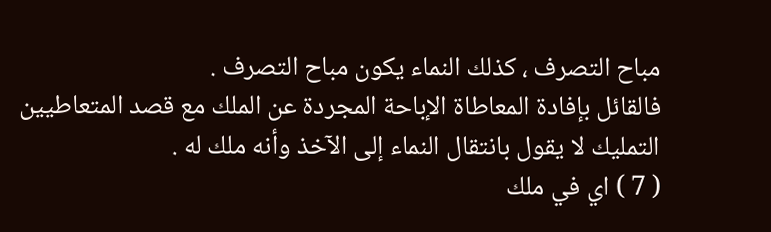مباح التصرف ، كذلك النماء يكون مباح التصرف .
فالقائل بإفادة المعاطاة الإباحة المجردة عن الملك مع قصد المتعاطيين التمليك لا يقول بانتقال النماء إلى الآخذ وأنه ملك له .
( 7 ) اي في ملك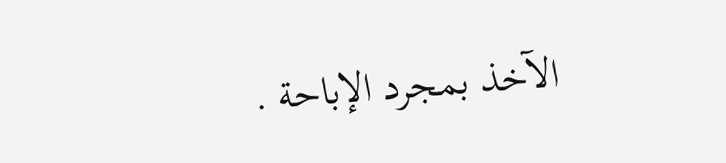الآخذ بمجرد الإباحة .